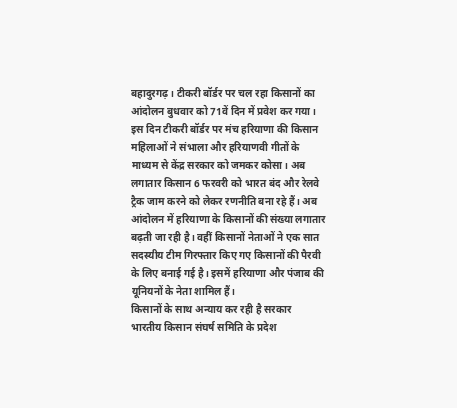बहादुरगढ़। टीकरी बॉर्डर पर चल रहा किसानों का आंदोलन बुधवार को 71वें दिन में प्रवेश कर गया। इस दिन टीकरी बॉर्डर पर मंच हरियाणा की किसान महिलाओं ने संभाला और हरियाणवी गीतों के माध्यम से केंद्र सरकार को जमकर कोसा। अब लगातार किसान 6 फरवरी को भारत बंद और रेलवे ट्रैक जाम करने को लेकर रणनीति बना रहे हैं। अब आंदोलन में हरियाणा के किसानों की संख्या लगातार बढ़ती जा रही है। वहीं किसानों नेताओं ने एक सात सदस्यीय टीम गिरफ्तार किए गए किसानों की पैरवी के लिए बनाई गई है। इसमें हरियाणा और पंजाब की यूनियनों के नेता शामिल हैं।
किसानों के साथ अन्याय कर रही है सरकार
भारतीय किसान संघर्ष समिति के प्रदेश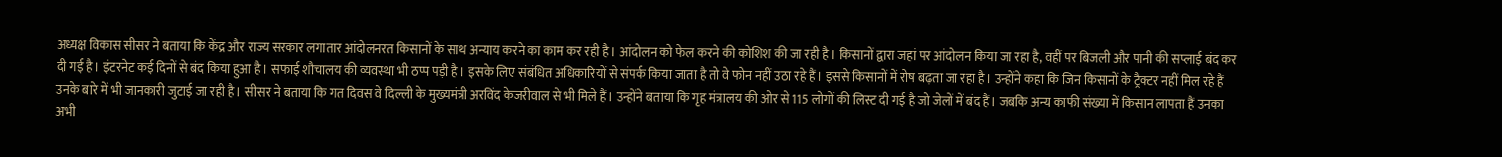अध्यक्ष विकास सीसर ने बताया कि केंद्र और राज्य सरकार लगातार आंदोलनरत किसानों के साथ अन्याय करने का काम कर रही है। आंदोलन को फेल करने की कोशिश की जा रही है। किसानों द्वारा जहां पर आंदोलन किया जा रहा है, वहीं पर बिजली और पानी की सप्लाई बंद कर दी गई है। इंटरनेट कई दिनों से बंद किया हुआ है। सफाई शौचालय की व्यवस्था भी ठप्प पड़ी है। इसके लिए संबंधित अधिकारियों से संपर्क किया जाता है तो वे फोन नहीं उठा रहे हैं। इससे किसानों में रोष बढ़ता जा रहा है। उन्होंने कहा कि जिन किसानों के ट्रैक्टर नहीं मिल रहे हैं उनके बारे में भी जानकारी जुटाई जा रही है। सीसर ने बताया कि गत दिवस वे दिल्ली के मुख्यमंत्री अरविंद केजरीवाल से भी मिले हैं। उन्होंने बताया कि गृह मंत्रालय की ओर से 115 लोगों की लिस्ट दी गई है जो जेलों में बंद हैं। जबकि अन्य काफी संख्या में किसान लापता हैं उनका अभी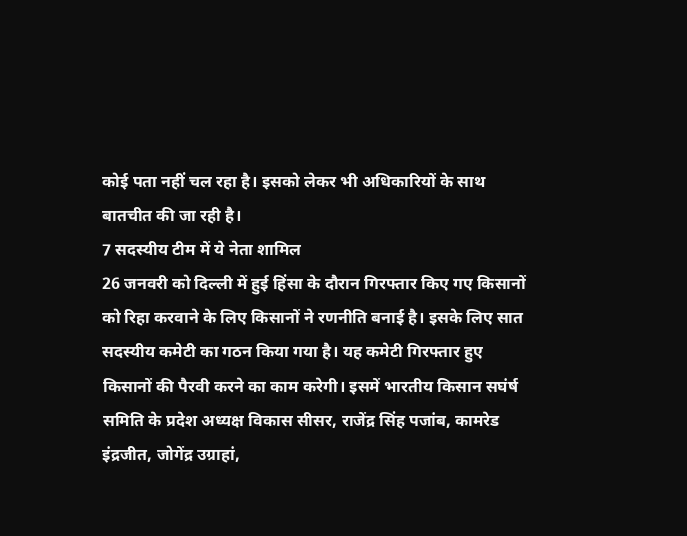कोई पता नहीं चल रहा है। इसको लेकर भी अधिकारियों के साथ बातचीत की जा रही है।
7 सदस्यीय टीम में ये नेता शामिल
26 जनवरी को दिल्ली में हुई हिंसा के दौरान गिरफ्तार किए गए किसानों को रिहा करवाने के लिए किसानों ने रणनीति बनाई है। इसके लिए सात सदस्यीय कमेटी का गठन किया गया है। यह कमेटी गिरफ्तार हुए किसानों की पैरवी करने का काम करेगी। इसमें भारतीय किसान सघंर्ष समिति के प्रदेश अध्यक्ष विकास सीसर, राजेंद्र सिंह पजांब, कामरेड इंद्रजीत, जोगेंद्र उग्राहां,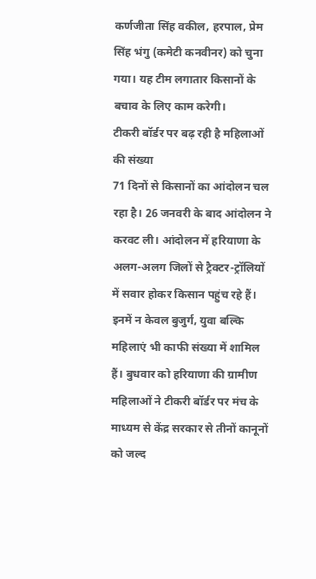कर्णजीता सिंह वकील, हरपाल, प्रेम सिंह भंगु (कमेटी कनवीनर) को चुना गया। यह टीम लगातार किसानों के बचाव के लिए काम करेगी।
टीकरी बॉर्डर पर बढ़ रही है महिलाओं की संख्या
71 दिनों से किसानों का आंदोलन चल रहा है। 26 जनवरी के बाद आंदोलन ने करवट ली। आंदोलन में हरियाणा के अलग-अलग जिलों से ट्रैक्टर-ट्रॉलियों में सवार होकर किसान पहुंच रहे हैं। इनमें न केवल बुजुर्ग, युवा बल्कि महिलाएं भी काफी संख्या में शामिल हैं। बुधवार को हरियाणा की ग्रामीण महिलाओं ने टीकरी बॉर्डर पर मंच के माध्यम से केंद्र सरकार से तीनों कानूनों को जल्द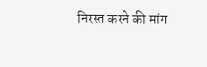निरस्त करने की मांग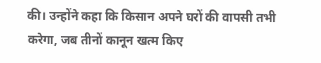की। उन्होंने कहा कि किसान अपने घरों की वापसी तभी करेगा, जब तीनों कानून खत्म किए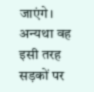जाएंगे। अन्यथा वह इसी तरह सड़कों पर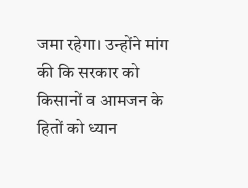जमा रहेगा। उन्होंने मांग की कि सरकार को किसानों व आमजन के हितों को ध्यान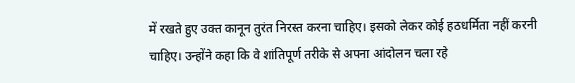में रखते हुए उक्त कानून तुरंत निरस्त करना चाहिए। इसको लेकर कोई हठधर्मिता नहीं करनी चाहिए। उन्होंने कहा कि वे शांतिपूर्ण तरीके से अपना आंदोलन चला रहे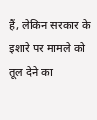हैं, लेकिन सरकार के इशारे पर मामले को तूल देने का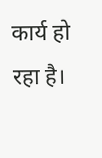कार्य हो रहा है।